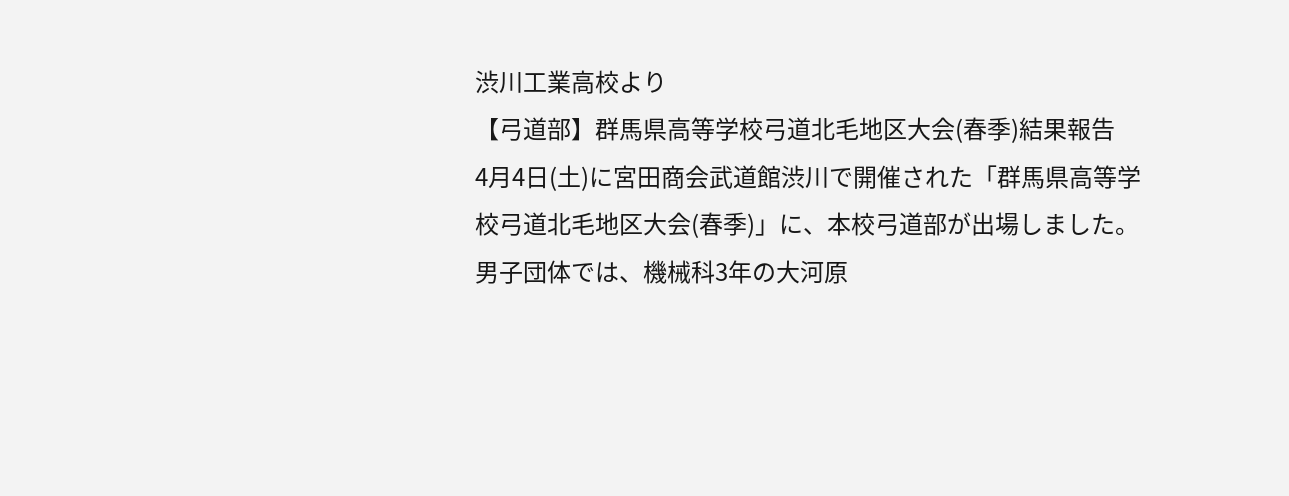渋川工業高校より
【弓道部】群馬県高等学校弓道北毛地区大会(春季)結果報告
4月4日(土)に宮田商会武道館渋川で開催された「群馬県高等学校弓道北毛地区大会(春季)」に、本校弓道部が出場しました。
男子団体では、機械科3年の大河原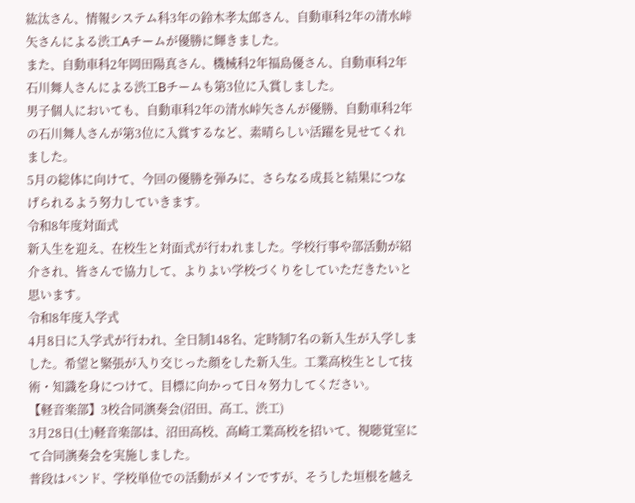紘汰さん、情報システム科3年の鈴木孝太郎さん、自動車科2年の清水峠矢さんによる渋工Aチームが優勝に輝きました。
また、自動車科2年岡田陽真さん、機械科2年福島優さん、自動車科2年石川舞人さんによる渋工Bチームも第3位に入賞しました。
男子個人においても、自動車科2年の清水峠矢さんが優勝、自動車科2年の石川舞人さんが第3位に入賞するなど、素晴らしい活躍を見せてくれました。
5月の総体に向けて、今回の優勝を弾みに、さらなる成長と結果につなげられるよう努力していきます。
令和8年度対面式
新入生を迎え、在校生と対面式が行われました。学校行事や部活動が紹介され、皆さんで協力して、よりよい学校づくりをしていただきたいと思います。
令和8年度入学式
4月8日に入学式が行われ、全日制148名、定時制7名の新入生が入学しました。希望と緊張が入り交じった顔をした新入生。工業高校生として技術・知識を身につけて、目標に向かって日々努力してください。
【軽音楽部】3校合同演奏会(沼田、高工、渋工)
3月28日(土)軽音楽部は、沼田高校、高崎工業高校を招いて、視聴覚室にて合同演奏会を実施しました。
普段はバンド、学校単位での活動がメインですが、そうした垣根を越え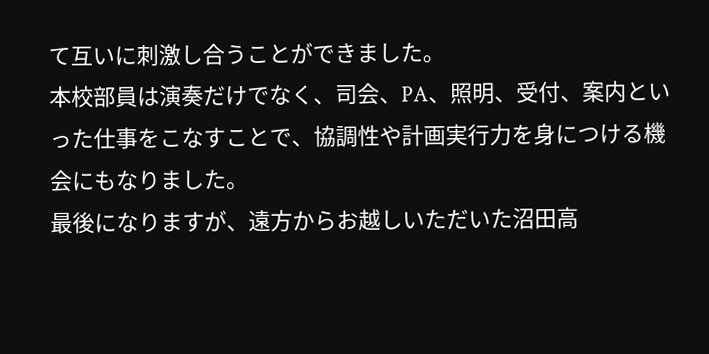て互いに刺激し合うことができました。
本校部員は演奏だけでなく、司会、PA、照明、受付、案内といった仕事をこなすことで、協調性や計画実行力を身につける機会にもなりました。
最後になりますが、遠方からお越しいただいた沼田高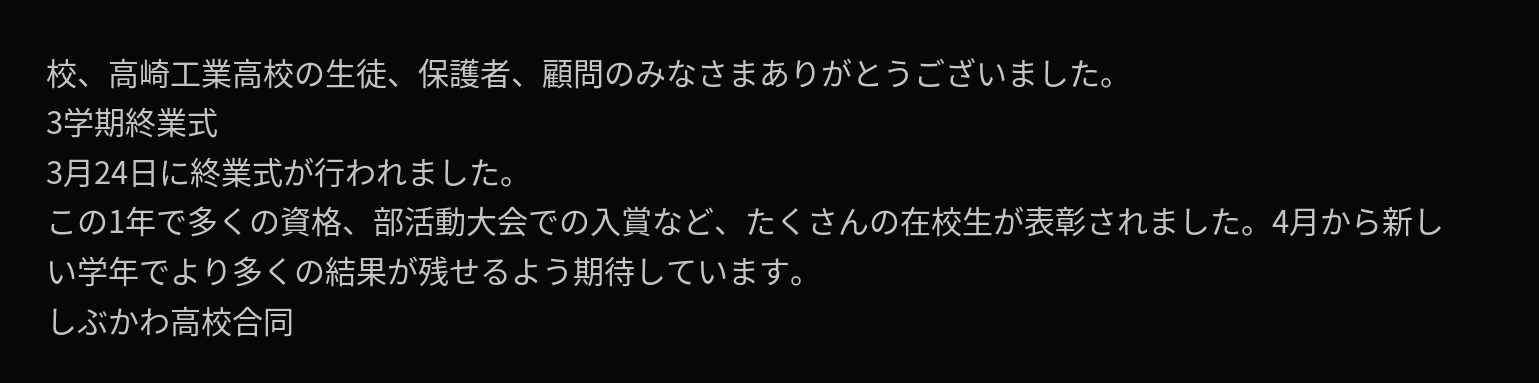校、高崎工業高校の生徒、保護者、顧問のみなさまありがとうございました。
3学期終業式
3月24日に終業式が行われました。
この1年で多くの資格、部活動大会での入賞など、たくさんの在校生が表彰されました。4月から新しい学年でより多くの結果が残せるよう期待しています。
しぶかわ高校合同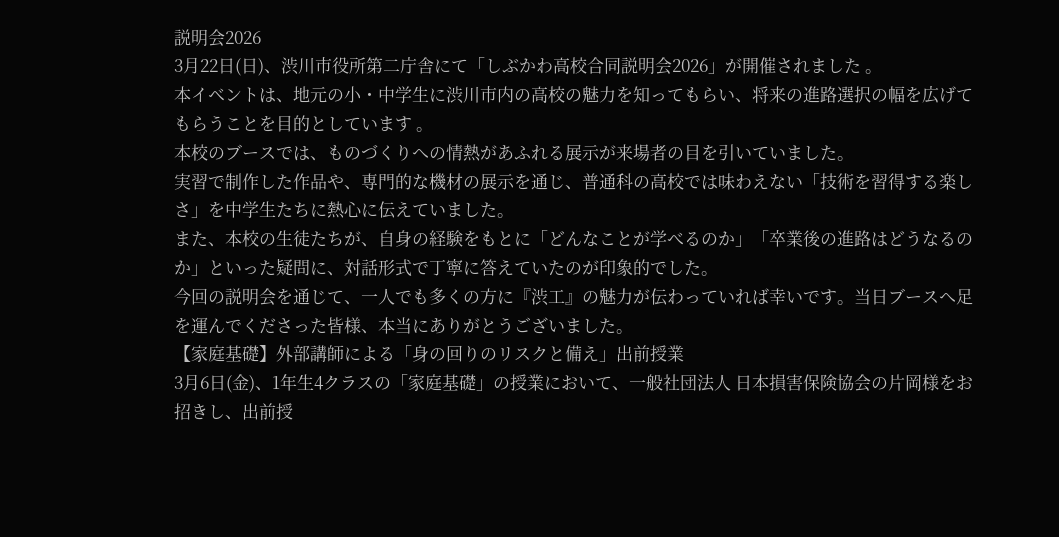説明会2026
3月22日(日)、渋川市役所第二庁舎にて「しぶかわ高校合同説明会2026」が開催されました 。
本イベントは、地元の小・中学生に渋川市内の高校の魅力を知ってもらい、将来の進路選択の幅を広げてもらうことを目的としています 。
本校のブースでは、ものづくりへの情熱があふれる展示が来場者の目を引いていました。
実習で制作した作品や、専門的な機材の展示を通じ、普通科の高校では味わえない「技術を習得する楽しさ」を中学生たちに熱心に伝えていました。
また、本校の生徒たちが、自身の経験をもとに「どんなことが学べるのか」「卒業後の進路はどうなるのか」といった疑問に、対話形式で丁寧に答えていたのが印象的でした。
今回の説明会を通じて、一人でも多くの方に『渋工』の魅力が伝わっていれば幸いです。当日ブースへ足を運んでくださった皆様、本当にありがとうございました。
【家庭基礎】外部講師による「身の回りのリスクと備え」出前授業
3月6日(金)、1年生4クラスの「家庭基礎」の授業において、一般社団法人 日本損害保険協会の片岡様をお招きし、出前授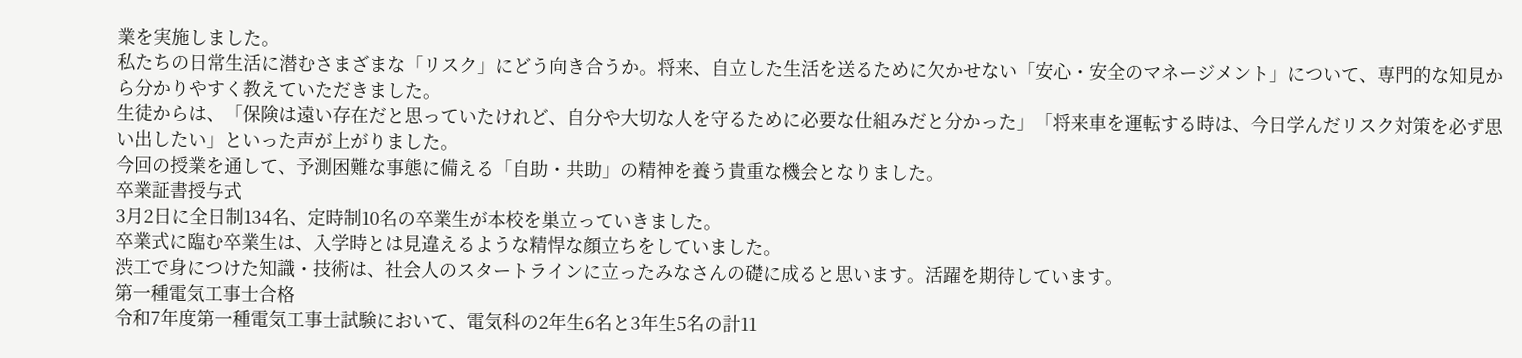業を実施しました。
私たちの日常生活に潜むさまざまな「リスク」にどう向き合うか。将来、自立した生活を送るために欠かせない「安心・安全のマネージメント」について、専門的な知見から分かりやすく教えていただきました。
生徒からは、「保険は遠い存在だと思っていたけれど、自分や大切な人を守るために必要な仕組みだと分かった」「将来車を運転する時は、今日学んだリスク対策を必ず思い出したい」といった声が上がりました。
今回の授業を通して、予測困難な事態に備える「自助・共助」の精神を養う貴重な機会となりました。
卒業証書授与式
3月2日に全日制134名、定時制10名の卒業生が本校を巣立っていきました。
卒業式に臨む卒業生は、入学時とは見違えるような精悍な顔立ちをしていました。
渋工で身につけた知識・技術は、社会人のスタートラインに立ったみなさんの礎に成ると思います。活躍を期待しています。
第一種電気工事士合格
令和7年度第一種電気工事士試験において、電気科の2年生6名と3年生5名の計11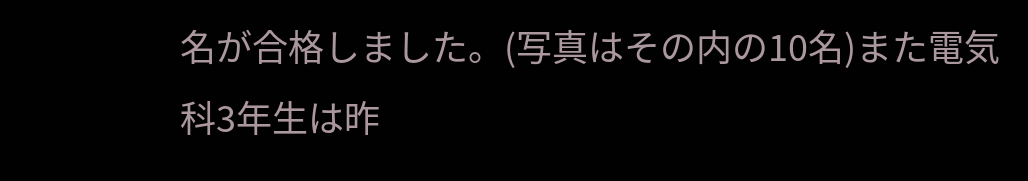名が合格しました。(写真はその内の10名)また電気科3年生は昨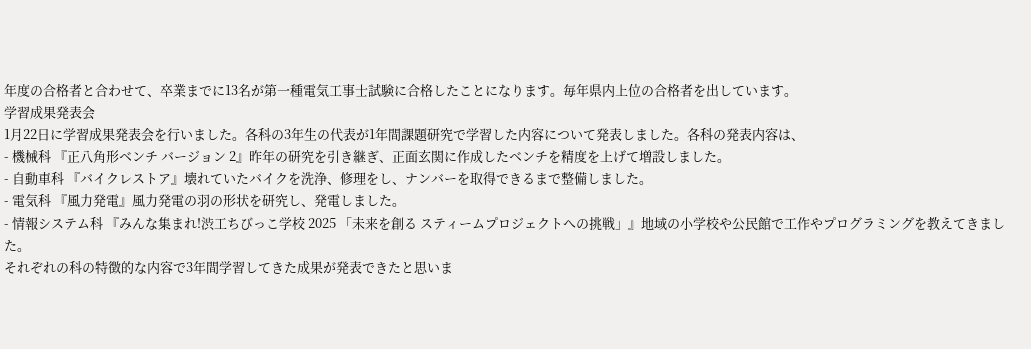年度の合格者と合わせて、卒業までに13名が第一種電気工事士試験に合格したことになります。毎年県内上位の合格者を出しています。
学習成果発表会
1月22日に学習成果発表会を行いました。各科の3年生の代表が1年間課題研究で学習した内容について発表しました。各科の発表内容は、
- 機械科 『正八角形ベンチ バージョン 2』昨年の研究を引き継ぎ、正面玄関に作成したベンチを精度を上げて増設しました。
- 自動車科 『バイクレストア』壊れていたバイクを洗浄、修理をし、ナンバーを取得できるまで整備しました。
- 電気科 『風力発電』風力発電の羽の形状を研究し、発電しました。
- 情報システム科 『みんな集まれ!渋工ちびっこ学校 2025 「未来を創る スティームプロジェクトへの挑戦」』地域の小学校や公民館で工作やプログラミングを教えてきました。
それぞれの科の特徴的な内容で3年間学習してきた成果が発表できたと思いま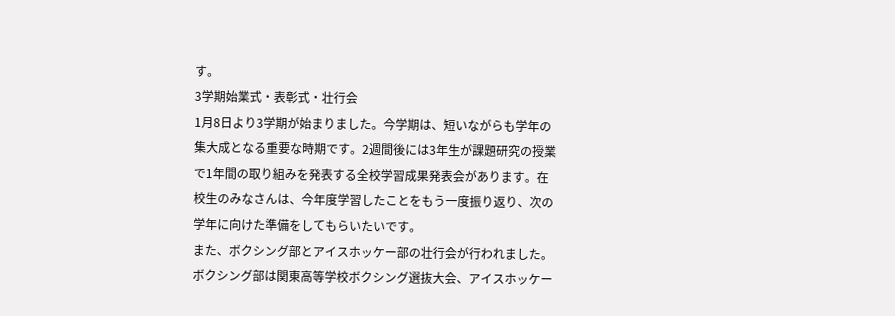す。
3学期始業式・表彰式・壮行会
1月8日より3学期が始まりました。今学期は、短いながらも学年の集大成となる重要な時期です。2週間後には3年生が課題研究の授業で1年間の取り組みを発表する全校学習成果発表会があります。在校生のみなさんは、今年度学習したことをもう一度振り返り、次の学年に向けた準備をしてもらいたいです。
また、ボクシング部とアイスホッケー部の壮行会が行われました。ボクシング部は関東高等学校ボクシング選抜大会、アイスホッケー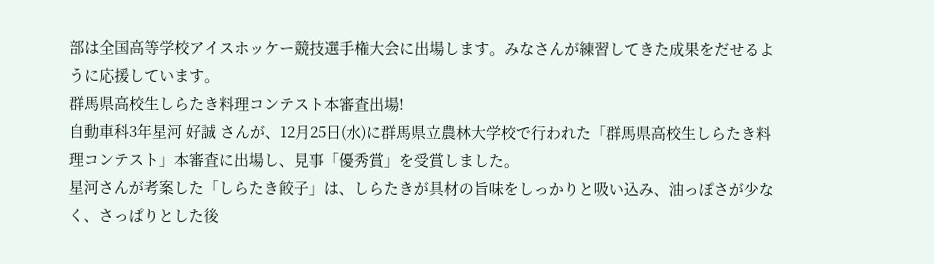部は全国高等学校アイスホッケー競技選手権大会に出場します。みなさんが練習してきた成果をだせるように応援しています。
群馬県高校生しらたき料理コンテスト本審査出場!
自動車科3年星河 好誠 さんが、12月25日(水)に群馬県立農林大学校で行われた「群馬県高校生しらたき料理コンテスト」本審査に出場し、見事「優秀賞」を受賞しました。
星河さんが考案した「しらたき餃子」は、しらたきが具材の旨味をしっかりと吸い込み、油っぽさが少なく、さっぱりとした後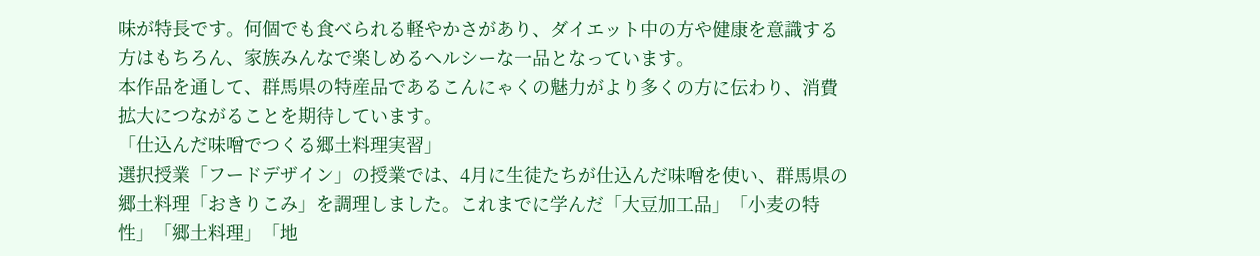味が特長です。何個でも食べられる軽やかさがあり、ダイエット中の方や健康を意識する方はもちろん、家族みんなで楽しめるヘルシーな一品となっています。
本作品を通して、群馬県の特産品であるこんにゃくの魅力がより多くの方に伝わり、消費拡大につながることを期待しています。
「仕込んだ味噌でつくる郷土料理実習」
選択授業「フードデザイン」の授業では、4月に生徒たちが仕込んだ味噌を使い、群馬県の郷土料理「おきりこみ」を調理しました。これまでに学んだ「大豆加工品」「小麦の特性」「郷土料理」「地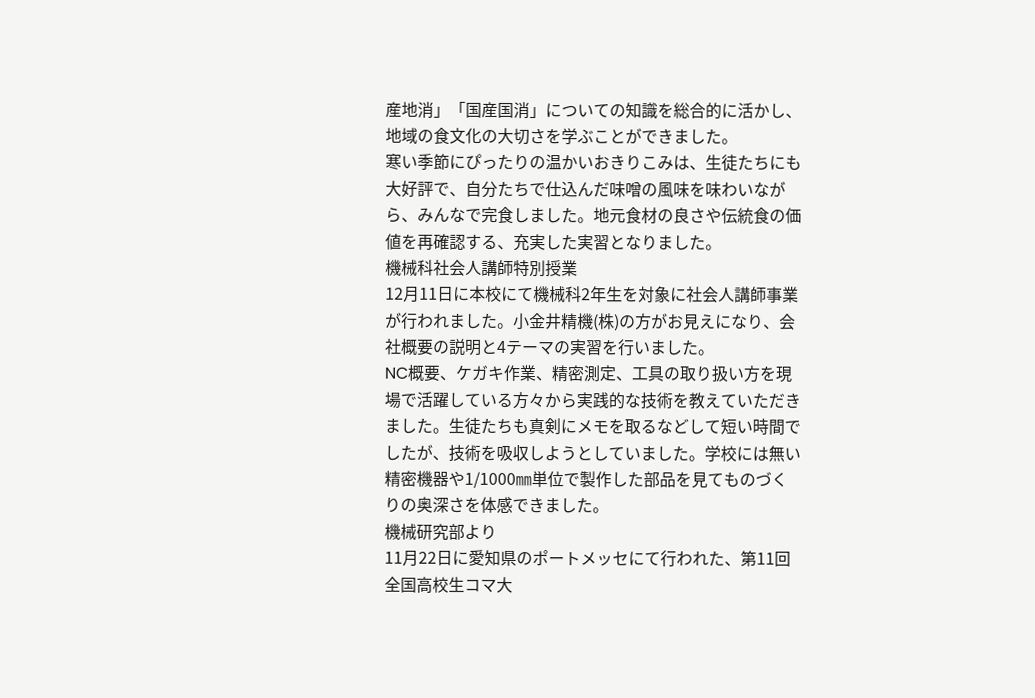産地消」「国産国消」についての知識を総合的に活かし、地域の食文化の大切さを学ぶことができました。
寒い季節にぴったりの温かいおきりこみは、生徒たちにも大好評で、自分たちで仕込んだ味噌の風味を味わいながら、みんなで完食しました。地元食材の良さや伝統食の価値を再確認する、充実した実習となりました。
機械科社会人講師特別授業
12月11日に本校にて機械科2年生を対象に社会人講師事業が行われました。小金井精機(株)の方がお見えになり、会社概要の説明と4テーマの実習を行いました。
NC概要、ケガキ作業、精密測定、工具の取り扱い方を現場で活躍している方々から実践的な技術を教えていただきました。生徒たちも真剣にメモを取るなどして短い時間でしたが、技術を吸収しようとしていました。学校には無い精密機器や1/1000㎜単位で製作した部品を見てものづくりの奥深さを体感できました。
機械研究部より
11月22日に愛知県のポートメッセにて行われた、第11回全国高校生コマ大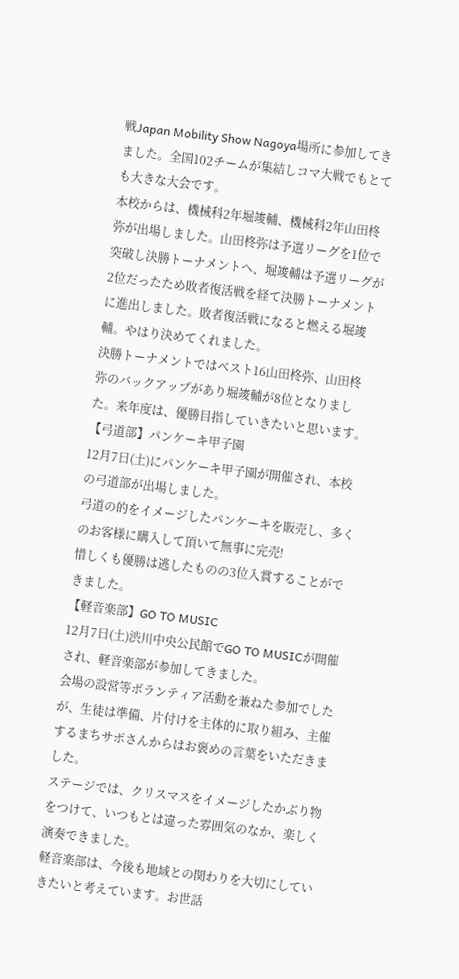戦Japan Mobility Show Nagoya場所に参加してきました。全国102チームが集結しコマ大戦でもとても大きな大会です。
本校からは、機械科2年堀竣輔、機械科2年山田柊弥が出場しました。山田柊弥は予選リーグを1位で突破し決勝トーナメントへ、堀竣輔は予選リーグが2位だったため敗者復活戦を経て決勝トーナメントに進出しました。敗者復活戦になると燃える堀竣輔。やはり決めてくれました。
決勝トーナメントではベスト16山田柊弥、山田柊弥のバックアップがあり堀竣輔が8位となりました。来年度は、優勝目指していきたいと思います。
【弓道部】パンケーキ甲子園
12月7日(土)にパンケーキ甲子園が開催され、本校の弓道部が出場しました。
弓道の的をイメージしたパンケーキを販売し、多くのお客様に購入して頂いて無事に完売!
惜しくも優勝は逃したものの3位入賞することができました。
【軽音楽部】GO TO MUSIC
12月7日(土)渋川中央公民館でGO TO MUSICが開催され、軽音楽部が参加してきました。
会場の設営等ボランティア活動を兼ねた参加でしたが、生徒は準備、片付けを主体的に取り組み、主催するまちサポさんからはお褒めの言葉をいただきました。
ステージでは、クリスマスをイメージしたかぶり物をつけて、いつもとは違った雰囲気のなか、楽しく演奏できました。
軽音楽部は、今後も地域との関わりを大切にしていきたいと考えています。お世話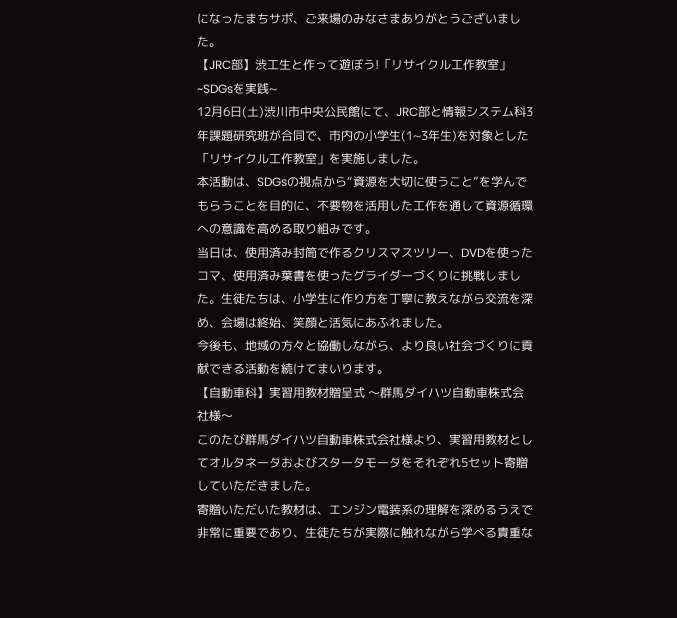になったまちサポ、ご来場のみなさまありがとうございました。
【JRC部】渋工生と作って遊ぼう!「リサイクル工作教室」~SDGsを実践~
12月6日(土)渋川市中央公民館にて、JRC部と情報システム科3年課題研究班が合同で、市内の小学生(1~3年生)を対象とした「リサイクル工作教室」を実施しました。
本活動は、SDGsの視点から“資源を大切に使うこと”を学んでもらうことを目的に、不要物を活用した工作を通して資源循環への意識を高める取り組みです。
当日は、使用済み封筒で作るクリスマスツリー、DVDを使ったコマ、使用済み葉書を使ったグライダーづくりに挑戦しました。生徒たちは、小学生に作り方を丁寧に教えながら交流を深め、会場は終始、笑顔と活気にあふれました。
今後も、地域の方々と協働しながら、より良い社会づくりに貢献できる活動を続けてまいります。
【自動車科】実習用教材贈呈式 〜群馬ダイハツ自動車株式会社様〜
このたび群馬ダイハツ自動車株式会社様より、実習用教材としてオルタネータおよびスタータモータをそれぞれ5セット寄贈していただきました。
寄贈いただいた教材は、エンジン電装系の理解を深めるうえで非常に重要であり、生徒たちが実際に触れながら学べる貴重な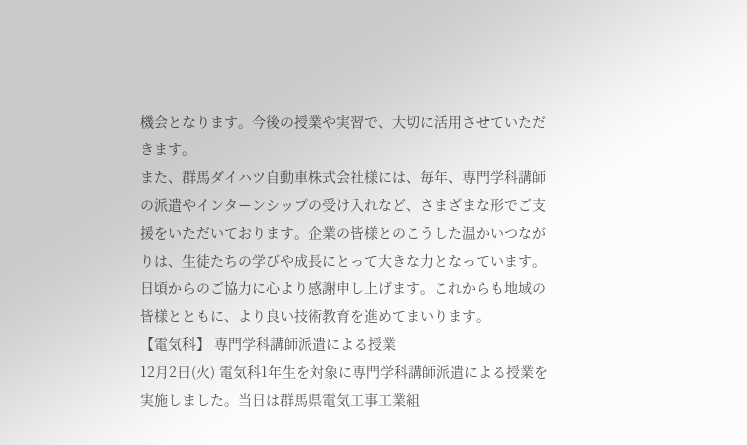機会となります。今後の授業や実習で、大切に活用させていただきます。
また、群馬ダイハツ自動車株式会社様には、毎年、専門学科講師の派遣やインターンシップの受け入れなど、さまざまな形でご支援をいただいております。企業の皆様とのこうした温かいつながりは、生徒たちの学びや成長にとって大きな力となっています。
日頃からのご協力に心より感謝申し上げます。これからも地域の皆様とともに、より良い技術教育を進めてまいります。
【電気科】 専門学科講師派遣による授業
12月2日(火) 電気科1年生を対象に専門学科講師派遣による授業を実施しました。当日は群馬県電気工事工業組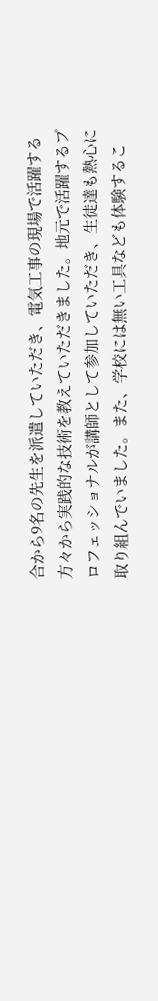合から9名の先生を派遣していただき、電気工事の現場で活躍する方々から実践的な技術を教えていただきました。地元で活躍するプロフェッショナルが講師として参加していただき、生徒達も熱心に取り組んでいました。また、学校には無い工具なども体験するこ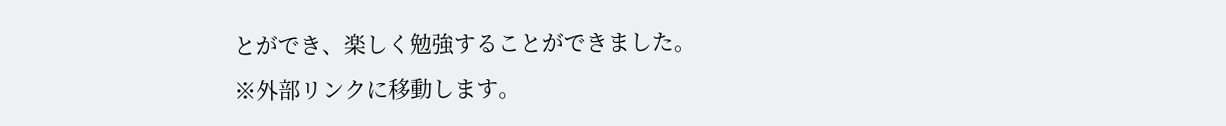とができ、楽しく勉強することができました。
※外部リンクに移動します。